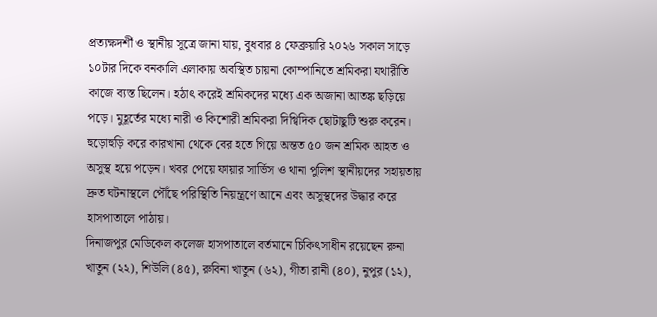প্রত্যক্ষদর্শী ও স্থানীয় সূত্রে জানা যায়, বুধবার ৪ ফেব্রুয়ারি ২০২৬ সকাল সাড়ে ১০টার দিকে বনকালি এলাকায় অবস্থিত চায়না কোম্পানিতে শ্রমিকরা যথারীতি কাজে ব্যস্ত ছিলেন। হঠাৎ করেই শ্রমিকদের মধ্যে এক অজানা আতঙ্ক ছড়িয়ে পড়ে। মুহূর্তের মধ্যে নারী ও কিশোরী শ্রমিকরা দিগ্বিদিক ছোটাছুটি শুরু করেন। হুড়োহুড়ি করে কারখানা থেকে বের হতে গিয়ে অন্তত ৫০ জন শ্রমিক আহত ও অসুস্থ হয়ে পড়েন। খবর পেয়ে ফায়ার সার্ভিস ও থানা পুলিশ স্থানীয়দের সহায়তায় দ্রুত ঘটনাস্থলে পৌঁছে পরিস্থিতি নিয়ন্ত্রণে আনে এবং অসুস্থদের উদ্ধার করে হাসপাতালে পাঠায়।
দিনাজপুর মেডিকেল কলেজ হাসপাতালে বর্তমানে চিকিৎসাধীন রয়েছেন রুনা খাতুন (২২), শিউলি (৪৫), রুবিনা খাতুন (৬২), গীতা রানী (৪০), নুপুর (১২),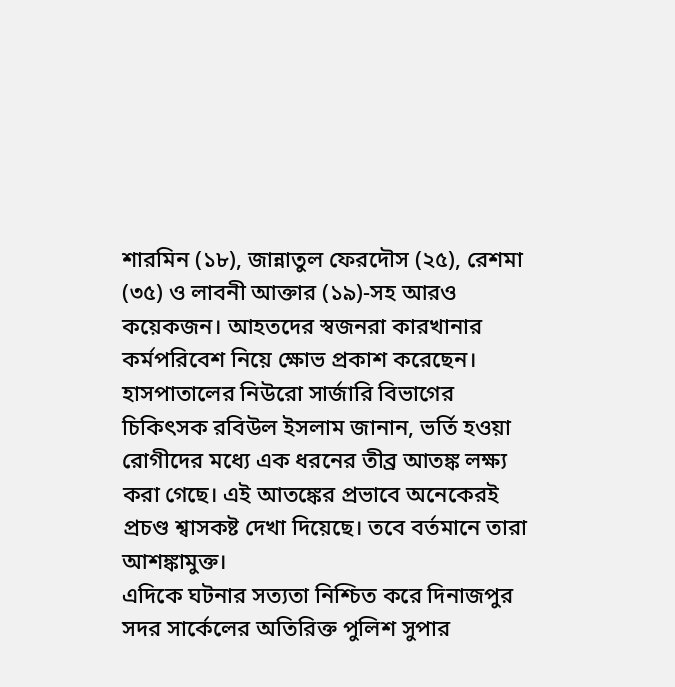শারমিন (১৮), জান্নাতুল ফেরদৌস (২৫), রেশমা (৩৫) ও লাবনী আক্তার (১৯)-সহ আরও কয়েকজন। আহতদের স্বজনরা কারখানার কর্মপরিবেশ নিয়ে ক্ষোভ প্রকাশ করেছেন।
হাসপাতালের নিউরো সার্জারি বিভাগের চিকিৎসক রবিউল ইসলাম জানান, ভর্তি হওয়া রোগীদের মধ্যে এক ধরনের তীব্র আতঙ্ক লক্ষ্য করা গেছে। এই আতঙ্কের প্রভাবে অনেকেরই প্রচণ্ড শ্বাসকষ্ট দেখা দিয়েছে। তবে বর্তমানে তারা আশঙ্কামুক্ত।
এদিকে ঘটনার সত্যতা নিশ্চিত করে দিনাজপুর সদর সার্কেলের অতিরিক্ত পুলিশ সুপার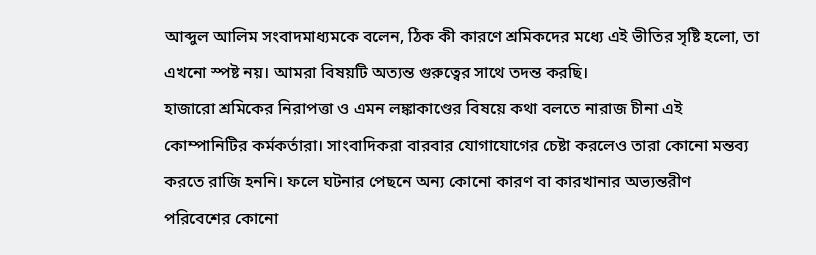আব্দুল আলিম সংবাদমাধ্যমকে বলেন, ঠিক কী কারণে শ্রমিকদের মধ্যে এই ভীতির সৃষ্টি হলো, তা এখনো স্পষ্ট নয়। আমরা বিষয়টি অত্যন্ত গুরুত্বের সাথে তদন্ত করছি।
হাজারো শ্রমিকের নিরাপত্তা ও এমন লঙ্কাকাণ্ডের বিষয়ে কথা বলতে নারাজ চীনা এই কোম্পানিটির কর্মকর্তারা। সাংবাদিকরা বারবার যোগাযোগের চেষ্টা করলেও তারা কোনো মন্তব্য করতে রাজি হননি। ফলে ঘটনার পেছনে অন্য কোনো কারণ বা কারখানার অভ্যন্তরীণ পরিবেশের কোনো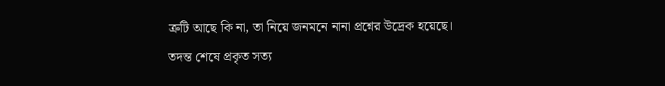ত্রুটি আছে কি না, তা নিয়ে জনমনে নানা প্রশ্নের উদ্রেক হয়েছে।
তদন্ত শেষে প্রকৃত সত্য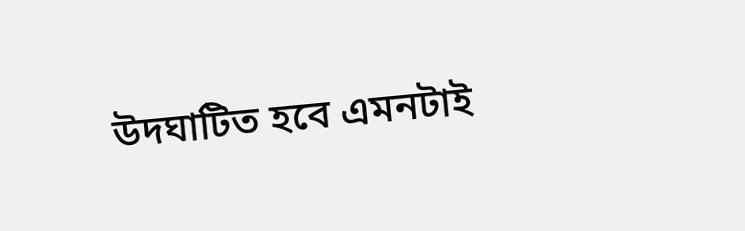উদঘাটিত হবে এমনটাই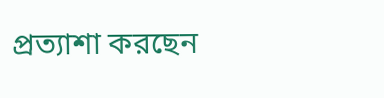প্রত্যাশা করছেন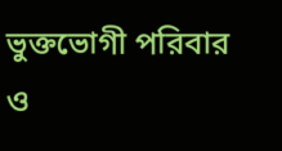ভুক্তভোগী পরিবার ও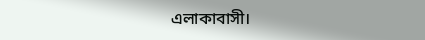এলাকাবাসী।